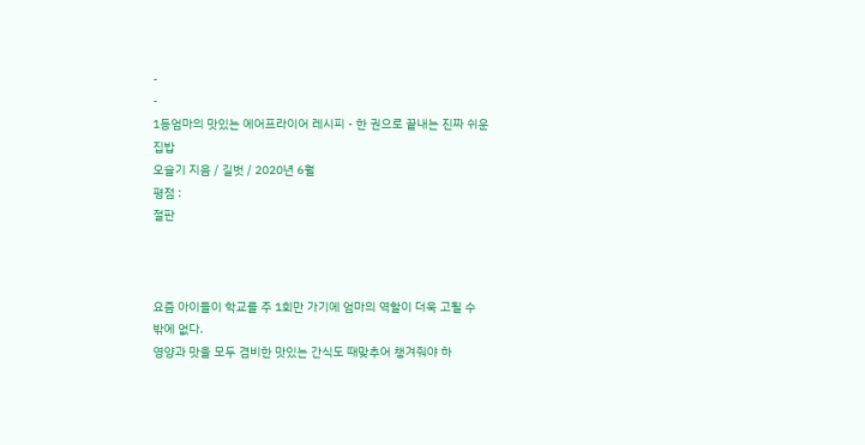-
-
1등엄마의 맛있는 에어프라이어 레시피 - 한 권으로 끝내는 진짜 쉬운 집밥
오슬기 지음 / 길벗 / 2020년 6월
평점 :
절판



요즘 아이들이 학교를 주 1회만 가기에 엄마의 역할이 더욱 고될 수
밖에 없다.
영양과 맛을 모두 겸비한 맛있는 간식도 때맞추어 챙겨줘야 하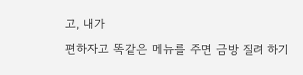고, 내가
편하자고 똑같은 메뉴를 주면 금방 질려 하기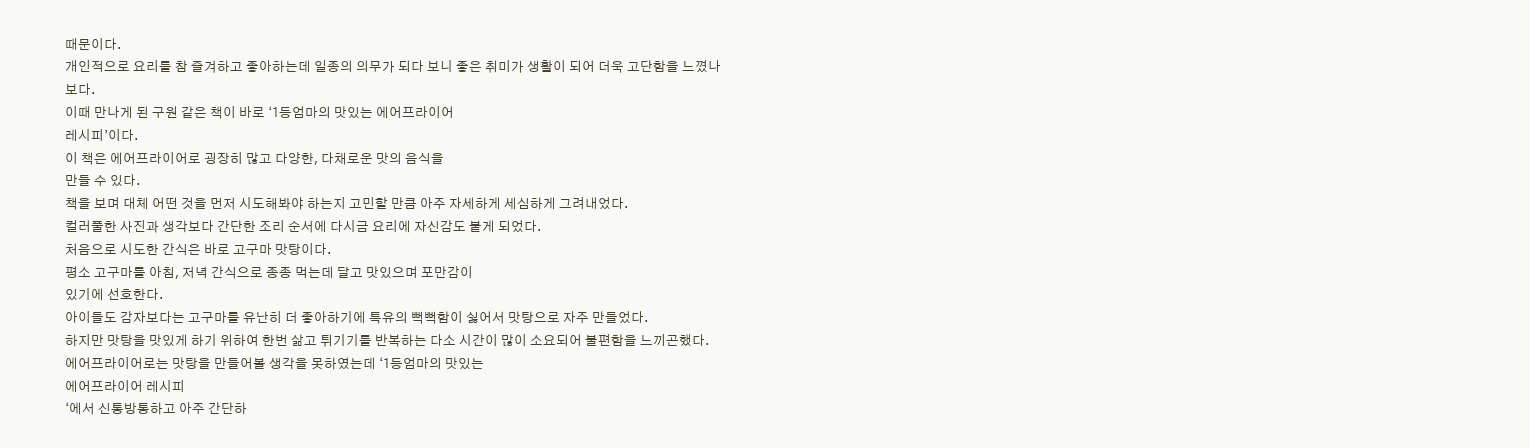때문이다.
개인적으로 요리를 참 즐겨하고 좋아하는데 일종의 의무가 되다 보니 좋은 취미가 생활이 되어 더욱 고단함을 느꼈나
보다.
이때 만나게 된 구원 같은 책이 바로 ‘1등엄마의 맛있는 에어프라이어
레시피’이다.
이 책은 에어프라이어로 굉장히 많고 다양한, 다채로운 맛의 음식을
만들 수 있다.
책을 보며 대체 어떤 것을 먼저 시도해봐야 하는지 고민할 만큼 아주 자세하게 세심하게 그려내었다.
컬러풀한 사진과 생각보다 간단한 조리 순서에 다시금 요리에 자신감도 붙게 되었다.
처음으로 시도한 간식은 바로 고구마 맛탕이다.
평소 고구마를 아침, 저녁 간식으로 종종 먹는데 달고 맛있으며 포만감이
있기에 선호한다.
아이들도 감자보다는 고구마를 유난히 더 좋아하기에 특유의 뻑뻑함이 싫어서 맛탕으로 자주 만들었다.
하지만 맛탕을 맛있게 하기 위하여 한번 삶고 튀기기를 반복하는 다소 시간이 많이 소요되어 불편함을 느끼곤했다.
에어프라이어로는 맛탕을 만들어볼 생각을 못하였는데 ‘1등엄마의 맛있는
에어프라이어 레시피
‘에서 신통방통하고 아주 간단하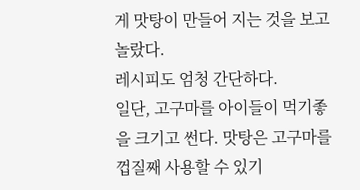게 맛탕이 만들어 지는 것을 보고 놀랐다.
레시피도 엄청 간단하다.
일단, 고구마를 아이들이 먹기좋을 크기고 썬다. 맛탕은 고구마를 껍질째 사용할 수 있기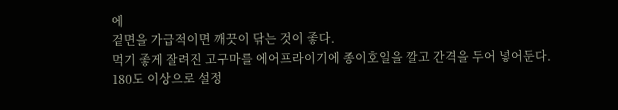에
겉면을 가급적이면 깨끗이 닦는 것이 좋다.
먹기 좋게 잘려진 고구마를 에어프라이기에 종이호일을 깔고 간격을 두어 넣어둔다.
180도 이상으로 설정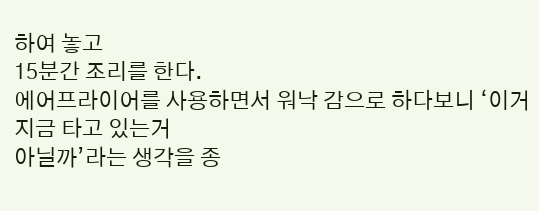하여 놓고
15분간 조리를 한다.
에어프라이어를 사용하면서 워낙 감으로 하다보니 ‘이거 지금 타고 있는거
아닐까’라는 생각을 종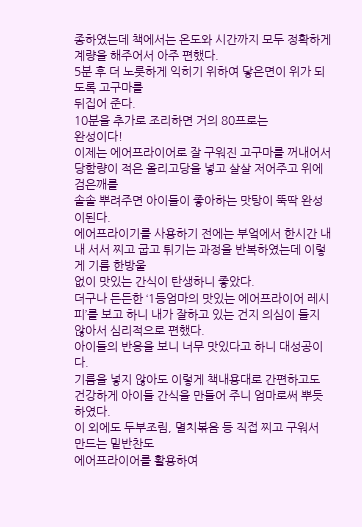종하였는데 책에서는 온도와 시간까지 모두 정확하게 계량을 해주어서 아주 편했다.
5분 후 더 노릇하게 익히기 위하여 닿은면이 위가 되도록 고구마를
뒤집어 준다.
10분을 추가로 조리하면 거의 80프로는
완성이다!
이제는 에어프라이어로 잘 구워진 고구마를 꺼내어서 당함량이 적은 올리고당을 넣고 살살 저어주고 위에 검은깨를
솔솔 뿌려주면 아이들이 좋아하는 맛탕이 뚝딱 완성이된다.
에어프라이기를 사용하기 전에는 부엌에서 한시간 내내 서서 찌고 굽고 튀기는 과정을 반복하였는데 이렇게 기름 한방울
없이 맛있는 간식이 탄생하니 좋았다.
더구나 든든한 ‘1등엄마의 맛있는 에어프라이어 레시피’를 보고 하니 내가 잘하고 있는 건지 의심이 들지 않아서 심리적으로 편했다.
아이들의 반응을 보니 너무 맛있다고 하니 대성공이다.
기름을 넣지 않아도 이렇게 책내용대로 간편하고도 건강하게 아이들 간식을 만들어 주니 엄마로써 뿌듯하였다.
이 외에도 두부조림, 멸치볶음 등 직접 찌고 구워서 만드는 밑반찬도
에어프라이어를 활용하여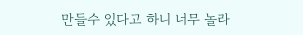만들수 있다고 하니 너무 놀라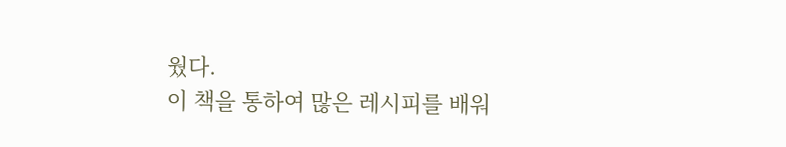웠다.
이 책을 통하여 많은 레시피를 배워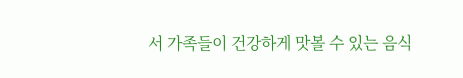서 가족들이 건강하게 맛볼 수 있는 음식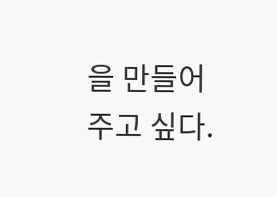을 만들어 주고 싶다.